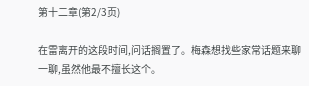第十二章(第2/3页)

在雷离开的这段时间,问话搁置了。梅森想找些家常话题来聊一聊,虽然他最不擅长这个。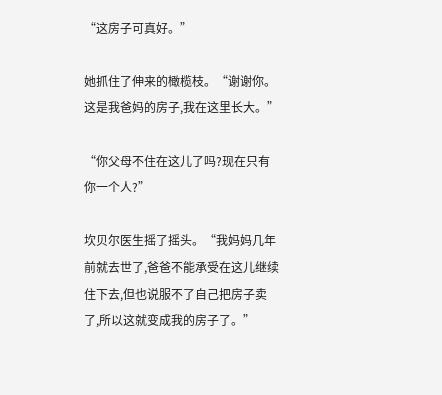“这房子可真好。”

她抓住了伸来的橄榄枝。“谢谢你。这是我爸妈的房子,我在这里长大。”

“你父母不住在这儿了吗?现在只有你一个人?”

坎贝尔医生摇了摇头。“我妈妈几年前就去世了,爸爸不能承受在这儿继续住下去,但也说服不了自己把房子卖了,所以这就变成我的房子了。”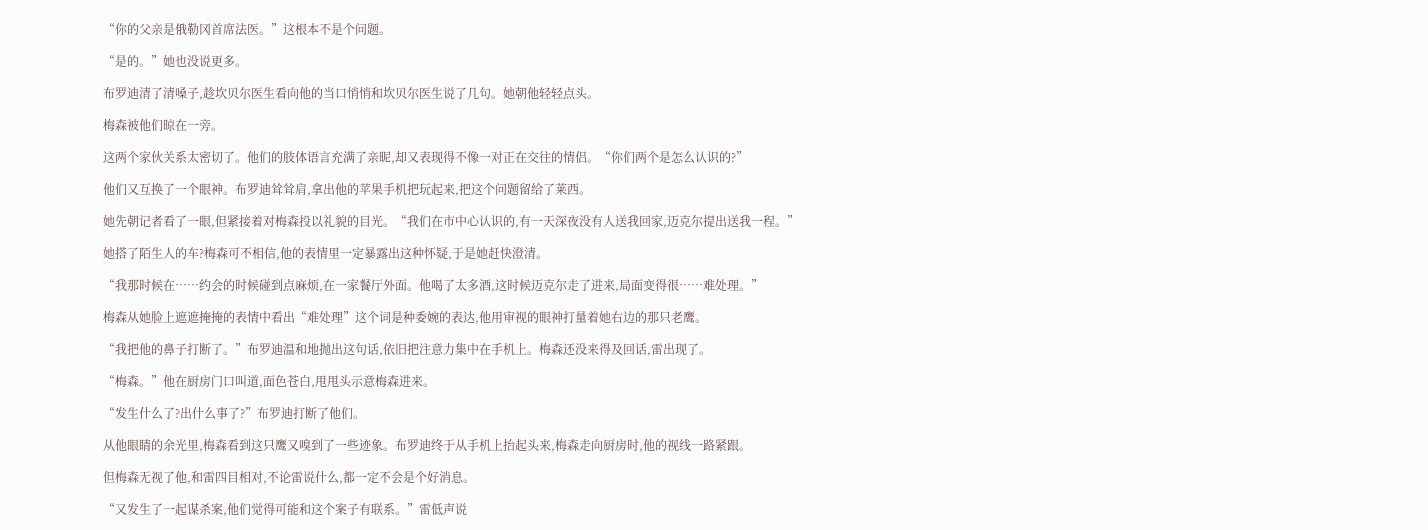“你的父亲是俄勒冈首席法医。”这根本不是个问题。

“是的。”她也没说更多。

布罗迪清了清嗓子,趁坎贝尔医生看向他的当口悄悄和坎贝尔医生说了几句。她朝他轻轻点头。

梅森被他们晾在一旁。

这两个家伙关系太密切了。他们的肢体语言充满了亲昵,却又表现得不像一对正在交往的情侣。“你们两个是怎么认识的?”

他们又互换了一个眼神。布罗迪耸耸肩,拿出他的苹果手机把玩起来,把这个问题留给了莱西。

她先朝记者看了一眼,但紧接着对梅森投以礼貌的目光。“我们在市中心认识的,有一天深夜没有人送我回家,迈克尔提出送我一程。”

她搭了陌生人的车?梅森可不相信,他的表情里一定暴露出这种怀疑,于是她赶快澄清。

“我那时候在……约会的时候碰到点麻烦,在一家餐厅外面。他喝了太多酒,这时候迈克尔走了进来,局面变得很……难处理。”

梅森从她脸上遮遮掩掩的表情中看出“难处理”这个词是种委婉的表达,他用审视的眼神打量着她右边的那只老鹰。

“我把他的鼻子打断了。”布罗迪温和地抛出这句话,依旧把注意力集中在手机上。梅森还没来得及回话,雷出现了。

“梅森。”他在厨房门口叫道,面色苍白,甩甩头示意梅森进来。

“发生什么了?出什么事了?”布罗迪打断了他们。

从他眼睛的余光里,梅森看到这只鹰又嗅到了一些迹象。布罗迪终于从手机上抬起头来,梅森走向厨房时,他的视线一路紧跟。

但梅森无视了他,和雷四目相对,不论雷说什么,都一定不会是个好消息。

“又发生了一起谋杀案,他们觉得可能和这个案子有联系。”雷低声说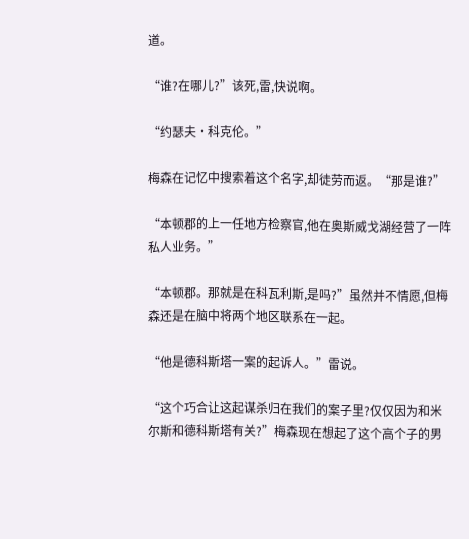道。

“谁?在哪儿?”该死,雷,快说啊。

“约瑟夫·科克伦。”

梅森在记忆中搜索着这个名字,却徒劳而返。“那是谁?”

“本顿郡的上一任地方检察官,他在奥斯威戈湖经营了一阵私人业务。”

“本顿郡。那就是在科瓦利斯,是吗?”虽然并不情愿,但梅森还是在脑中将两个地区联系在一起。

“他是德科斯塔一案的起诉人。”雷说。

“这个巧合让这起谋杀归在我们的案子里?仅仅因为和米尔斯和德科斯塔有关?”梅森现在想起了这个高个子的男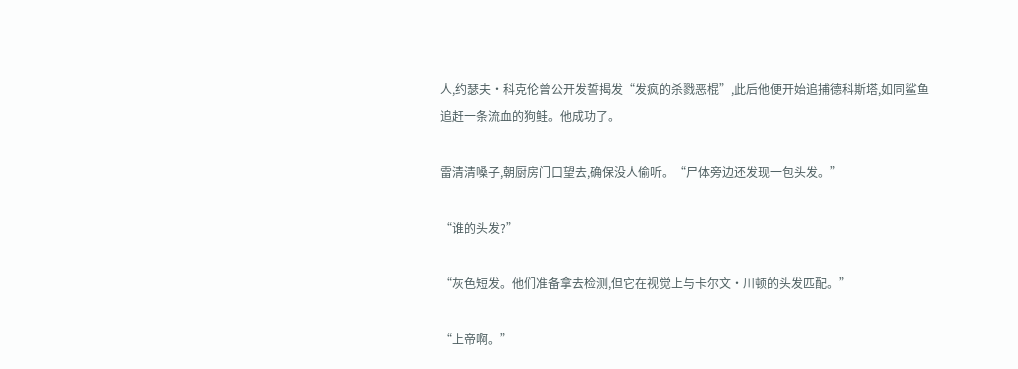人,约瑟夫·科克伦曾公开发誓揭发“发疯的杀戮恶棍”,此后他便开始追捕德科斯塔,如同鲨鱼追赶一条流血的狗鲑。他成功了。

雷清清嗓子,朝厨房门口望去,确保没人偷听。“尸体旁边还发现一包头发。”

“谁的头发?”

“灰色短发。他们准备拿去检测,但它在视觉上与卡尔文·川顿的头发匹配。”

“上帝啊。”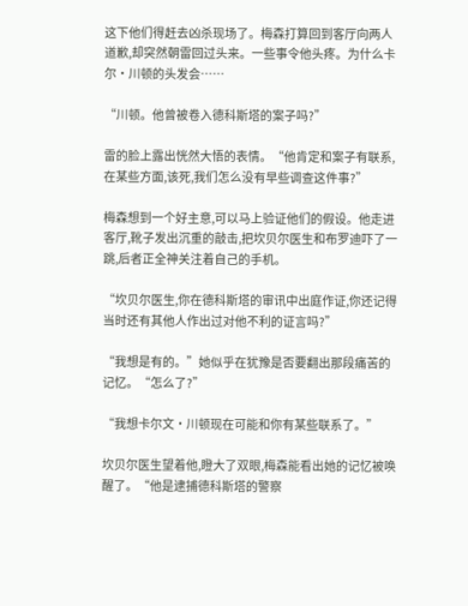这下他们得赶去凶杀现场了。梅森打算回到客厅向两人道歉,却突然朝雷回过头来。一些事令他头疼。为什么卡尔·川顿的头发会……

“川顿。他曾被卷入德科斯塔的案子吗?”

雷的脸上露出恍然大悟的表情。“他肯定和案子有联系,在某些方面,该死,我们怎么没有早些调查这件事?”

梅森想到一个好主意,可以马上验证他们的假设。他走进客厅,靴子发出沉重的敲击,把坎贝尔医生和布罗迪吓了一跳,后者正全神关注着自己的手机。

“坎贝尔医生,你在德科斯塔的审讯中出庭作证,你还记得当时还有其他人作出过对他不利的证言吗?”

“我想是有的。”她似乎在犹豫是否要翻出那段痛苦的记忆。“怎么了?”

“我想卡尔文·川顿现在可能和你有某些联系了。”

坎贝尔医生望着他,瞪大了双眼,梅森能看出她的记忆被唤醒了。“他是逮捕德科斯塔的警察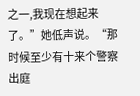之一,我现在想起来了。”她低声说。“那时候至少有十来个警察出庭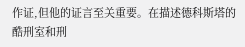作证,但他的证言至关重要。在描述德科斯塔的酷刑室和刑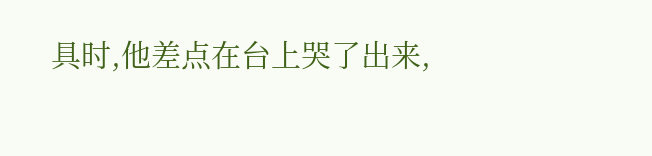具时,他差点在台上哭了出来,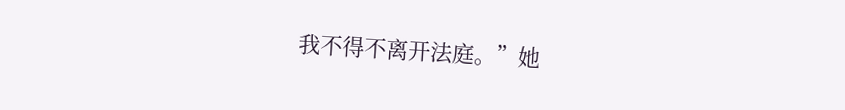我不得不离开法庭。”她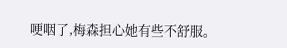哽咽了,梅森担心她有些不舒服。